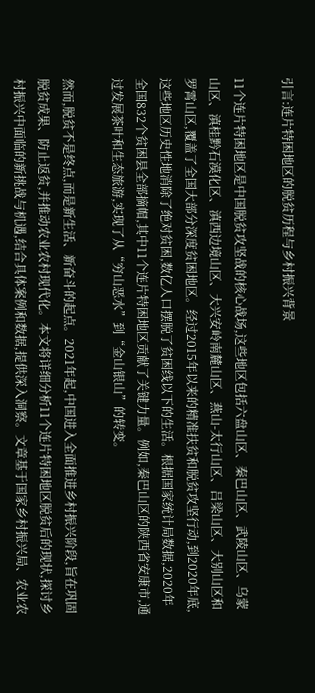引言:连片特困地区的脱贫历程与乡村振兴背景

11个连片特困地区是中国脱贫攻坚战的核心战场,这些地区包括六盘山区、秦巴山区、武陵山区、乌蒙山区、滇桂黔石漠化区、滇西边境山区、大兴安岭南麓山区、燕山-太行山区、吕梁山区、大别山区和罗霄山区,覆盖了全国大部分深度贫困地区。经过2015年以来的精准扶贫和脱贫攻坚行动,到2020年底,这些地区历史性地消除了绝对贫困,数亿人口摆脱了贫困线以下的生活。根据国家统计局数据,2020年全国832个贫困县全部摘帽,其中11个连片特困地区贡献了关键力量。例如,秦巴山区的陕西省安康市,通过发展茶叶和生态旅游,实现了从“穷山恶水”到“金山银山”的转变。

然而,脱贫不是终点,而是新生活、新奋斗的起点。2021年起,中国进入全面推进乡村振兴阶段,旨在巩固脱贫成果、防止返贫,并推动农业农村现代化。本文将详细分析11个连片特困地区脱贫后的现状,探讨乡村振兴中面临的新挑战与机遇,结合具体案例和数据,提供深入洞察。文章基于国家乡村振兴局、农业农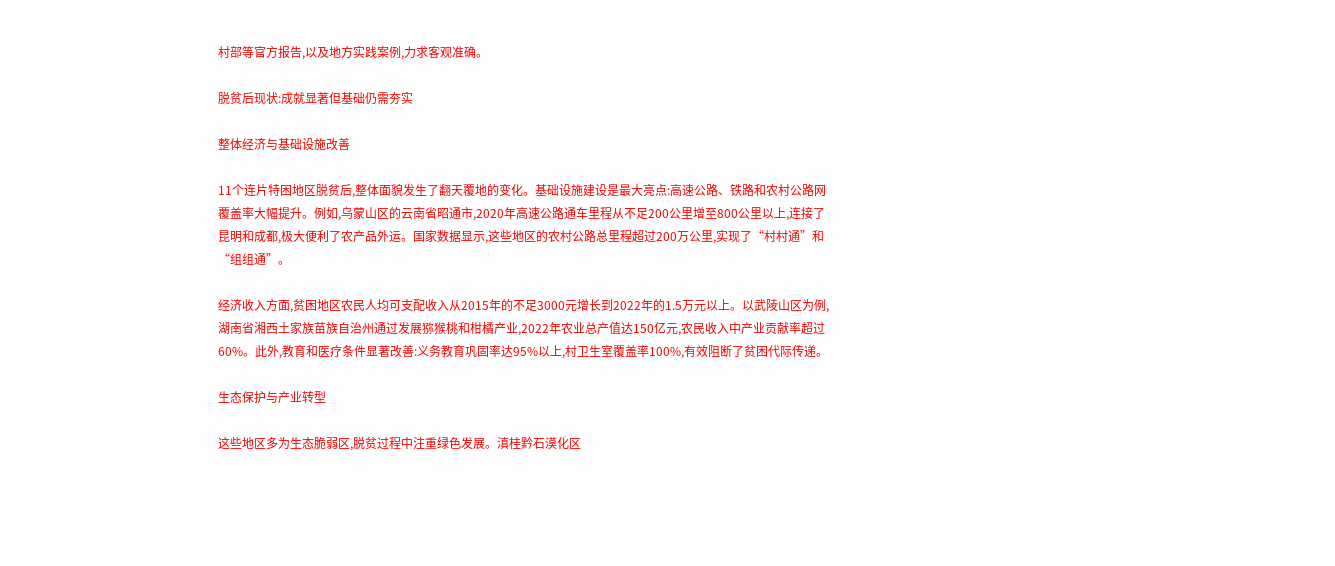村部等官方报告,以及地方实践案例,力求客观准确。

脱贫后现状:成就显著但基础仍需夯实

整体经济与基础设施改善

11个连片特困地区脱贫后,整体面貌发生了翻天覆地的变化。基础设施建设是最大亮点:高速公路、铁路和农村公路网覆盖率大幅提升。例如,乌蒙山区的云南省昭通市,2020年高速公路通车里程从不足200公里增至800公里以上,连接了昆明和成都,极大便利了农产品外运。国家数据显示,这些地区的农村公路总里程超过200万公里,实现了“村村通”和“组组通”。

经济收入方面,贫困地区农民人均可支配收入从2015年的不足3000元增长到2022年的1.5万元以上。以武陵山区为例,湖南省湘西土家族苗族自治州通过发展猕猴桃和柑橘产业,2022年农业总产值达150亿元,农民收入中产业贡献率超过60%。此外,教育和医疗条件显著改善:义务教育巩固率达95%以上,村卫生室覆盖率100%,有效阻断了贫困代际传递。

生态保护与产业转型

这些地区多为生态脆弱区,脱贫过程中注重绿色发展。滇桂黔石漠化区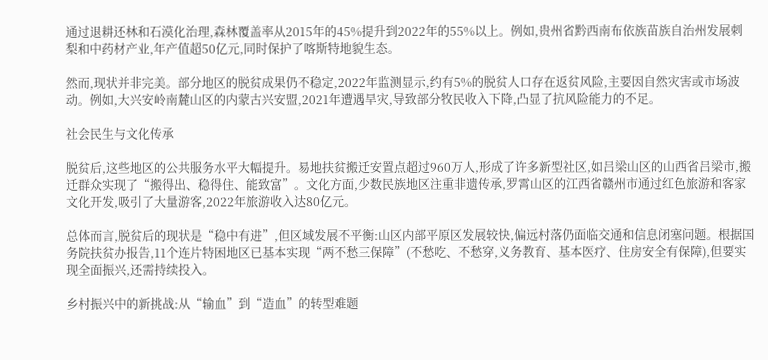通过退耕还林和石漠化治理,森林覆盖率从2015年的45%提升到2022年的55%以上。例如,贵州省黔西南布依族苗族自治州发展刺梨和中药材产业,年产值超50亿元,同时保护了喀斯特地貌生态。

然而,现状并非完美。部分地区的脱贫成果仍不稳定,2022年监测显示,约有5%的脱贫人口存在返贫风险,主要因自然灾害或市场波动。例如,大兴安岭南麓山区的内蒙古兴安盟,2021年遭遇旱灾,导致部分牧民收入下降,凸显了抗风险能力的不足。

社会民生与文化传承

脱贫后,这些地区的公共服务水平大幅提升。易地扶贫搬迁安置点超过960万人,形成了许多新型社区,如吕梁山区的山西省吕梁市,搬迁群众实现了“搬得出、稳得住、能致富”。文化方面,少数民族地区注重非遗传承,罗霄山区的江西省赣州市通过红色旅游和客家文化开发,吸引了大量游客,2022年旅游收入达80亿元。

总体而言,脱贫后的现状是“稳中有进”,但区域发展不平衡:山区内部平原区发展较快,偏远村落仍面临交通和信息闭塞问题。根据国务院扶贫办报告,11个连片特困地区已基本实现“两不愁三保障”(不愁吃、不愁穿,义务教育、基本医疗、住房安全有保障),但要实现全面振兴,还需持续投入。

乡村振兴中的新挑战:从“输血”到“造血”的转型难题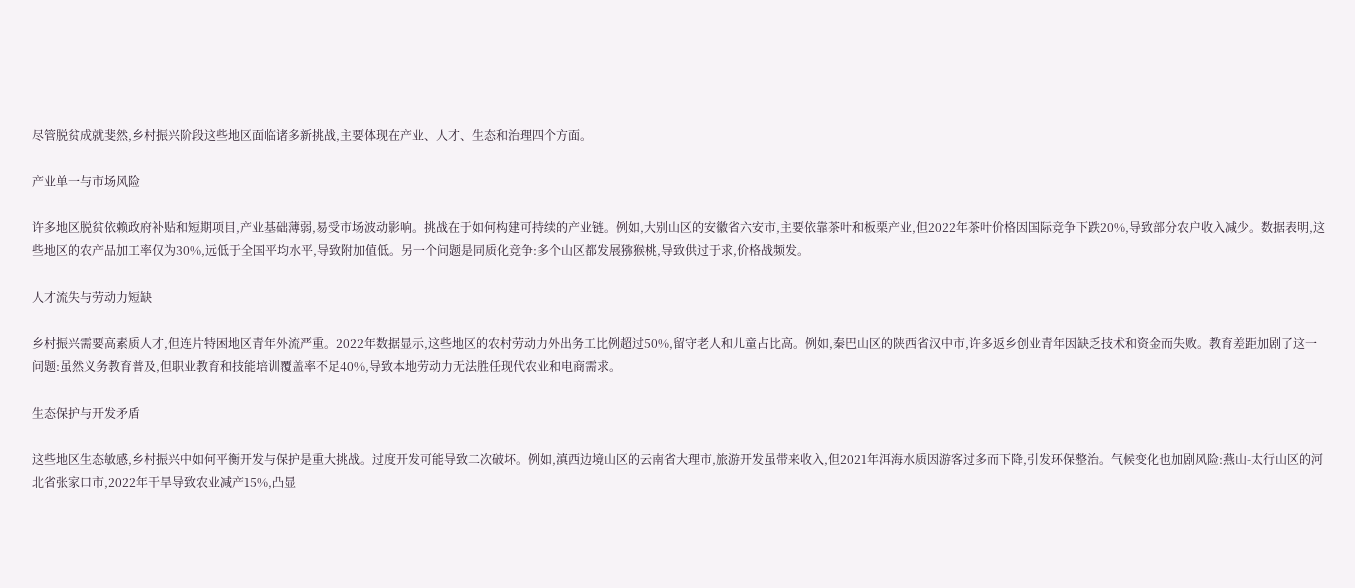尽管脱贫成就斐然,乡村振兴阶段这些地区面临诸多新挑战,主要体现在产业、人才、生态和治理四个方面。

产业单一与市场风险

许多地区脱贫依赖政府补贴和短期项目,产业基础薄弱,易受市场波动影响。挑战在于如何构建可持续的产业链。例如,大别山区的安徽省六安市,主要依靠茶叶和板栗产业,但2022年茶叶价格因国际竞争下跌20%,导致部分农户收入减少。数据表明,这些地区的农产品加工率仅为30%,远低于全国平均水平,导致附加值低。另一个问题是同质化竞争:多个山区都发展猕猴桃,导致供过于求,价格战频发。

人才流失与劳动力短缺

乡村振兴需要高素质人才,但连片特困地区青年外流严重。2022年数据显示,这些地区的农村劳动力外出务工比例超过50%,留守老人和儿童占比高。例如,秦巴山区的陕西省汉中市,许多返乡创业青年因缺乏技术和资金而失败。教育差距加剧了这一问题:虽然义务教育普及,但职业教育和技能培训覆盖率不足40%,导致本地劳动力无法胜任现代农业和电商需求。

生态保护与开发矛盾

这些地区生态敏感,乡村振兴中如何平衡开发与保护是重大挑战。过度开发可能导致二次破坏。例如,滇西边境山区的云南省大理市,旅游开发虽带来收入,但2021年洱海水质因游客过多而下降,引发环保整治。气候变化也加剧风险:燕山-太行山区的河北省张家口市,2022年干旱导致农业减产15%,凸显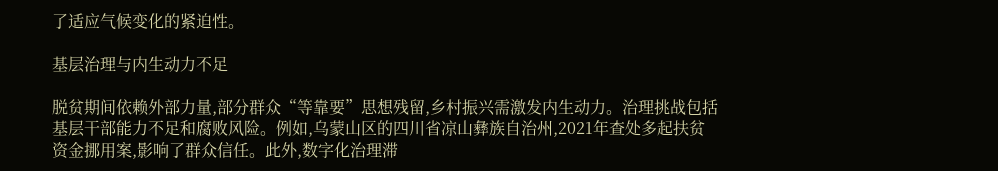了适应气候变化的紧迫性。

基层治理与内生动力不足

脱贫期间依赖外部力量,部分群众“等靠要”思想残留,乡村振兴需激发内生动力。治理挑战包括基层干部能力不足和腐败风险。例如,乌蒙山区的四川省凉山彝族自治州,2021年查处多起扶贫资金挪用案,影响了群众信任。此外,数字化治理滞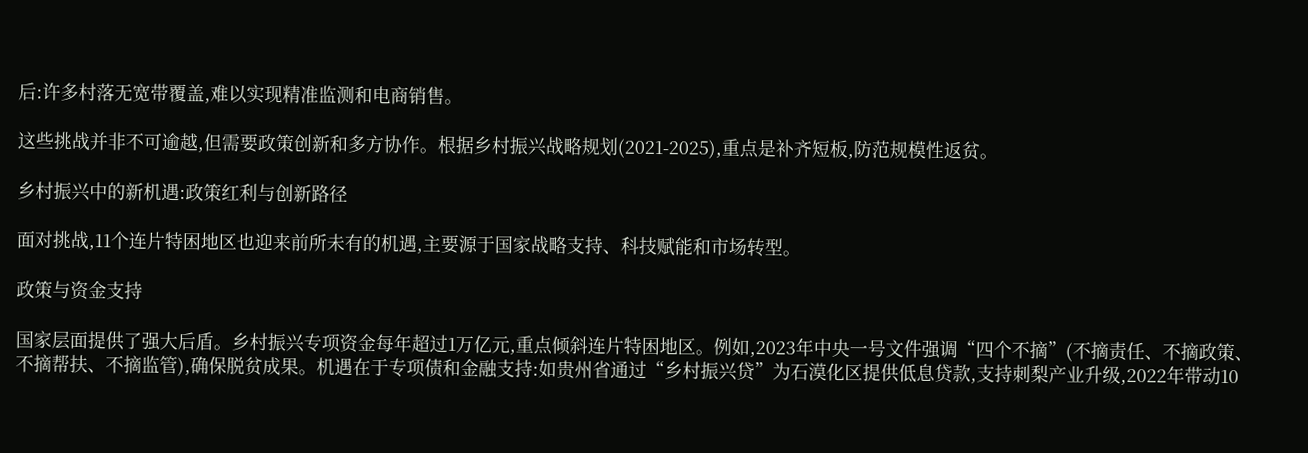后:许多村落无宽带覆盖,难以实现精准监测和电商销售。

这些挑战并非不可逾越,但需要政策创新和多方协作。根据乡村振兴战略规划(2021-2025),重点是补齐短板,防范规模性返贫。

乡村振兴中的新机遇:政策红利与创新路径

面对挑战,11个连片特困地区也迎来前所未有的机遇,主要源于国家战略支持、科技赋能和市场转型。

政策与资金支持

国家层面提供了强大后盾。乡村振兴专项资金每年超过1万亿元,重点倾斜连片特困地区。例如,2023年中央一号文件强调“四个不摘”(不摘责任、不摘政策、不摘帮扶、不摘监管),确保脱贫成果。机遇在于专项债和金融支持:如贵州省通过“乡村振兴贷”为石漠化区提供低息贷款,支持刺梨产业升级,2022年带动10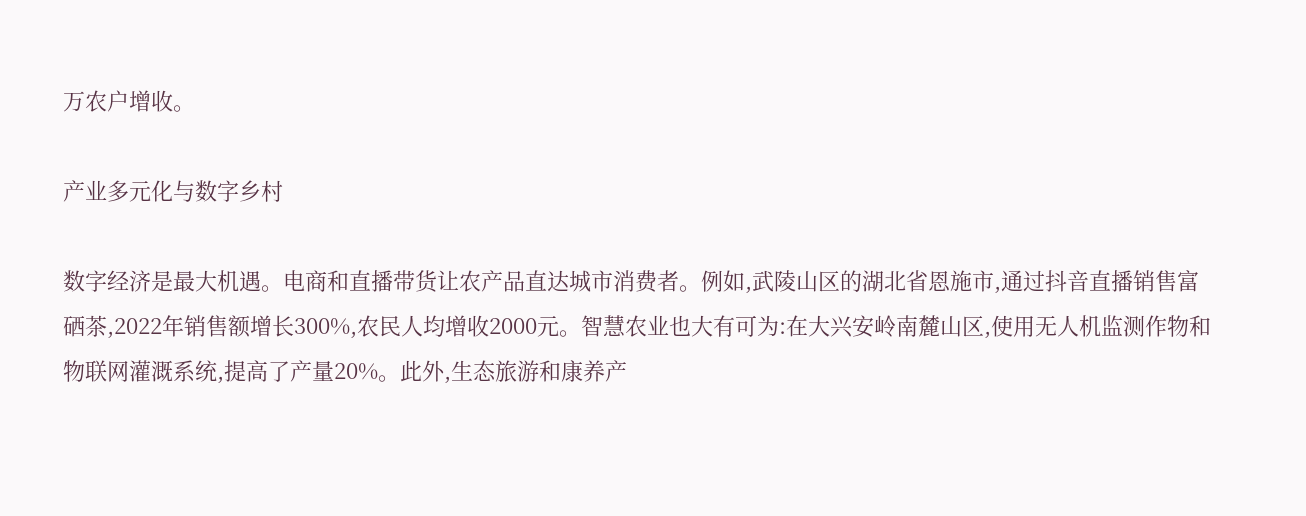万农户增收。

产业多元化与数字乡村

数字经济是最大机遇。电商和直播带货让农产品直达城市消费者。例如,武陵山区的湖北省恩施市,通过抖音直播销售富硒茶,2022年销售额增长300%,农民人均增收2000元。智慧农业也大有可为:在大兴安岭南麓山区,使用无人机监测作物和物联网灌溉系统,提高了产量20%。此外,生态旅游和康养产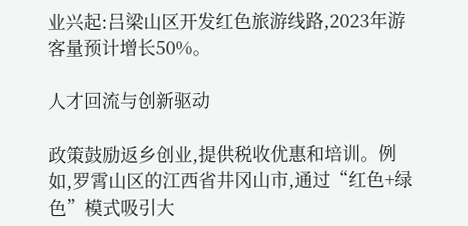业兴起:吕梁山区开发红色旅游线路,2023年游客量预计增长50%。

人才回流与创新驱动

政策鼓励返乡创业,提供税收优惠和培训。例如,罗霄山区的江西省井冈山市,通过“红色+绿色”模式吸引大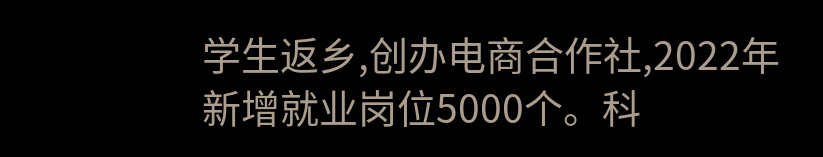学生返乡,创办电商合作社,2022年新增就业岗位5000个。科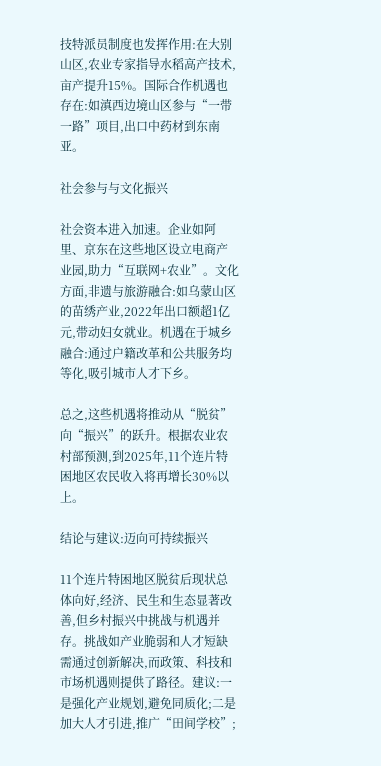技特派员制度也发挥作用:在大别山区,农业专家指导水稻高产技术,亩产提升15%。国际合作机遇也存在:如滇西边境山区参与“一带一路”项目,出口中药材到东南亚。

社会参与与文化振兴

社会资本进入加速。企业如阿里、京东在这些地区设立电商产业园,助力“互联网+农业”。文化方面,非遗与旅游融合:如乌蒙山区的苗绣产业,2022年出口额超1亿元,带动妇女就业。机遇在于城乡融合:通过户籍改革和公共服务均等化,吸引城市人才下乡。

总之,这些机遇将推动从“脱贫”向“振兴”的跃升。根据农业农村部预测,到2025年,11个连片特困地区农民收入将再增长30%以上。

结论与建议:迈向可持续振兴

11个连片特困地区脱贫后现状总体向好,经济、民生和生态显著改善,但乡村振兴中挑战与机遇并存。挑战如产业脆弱和人才短缺需通过创新解决,而政策、科技和市场机遇则提供了路径。建议:一是强化产业规划,避免同质化;二是加大人才引进,推广“田间学校”;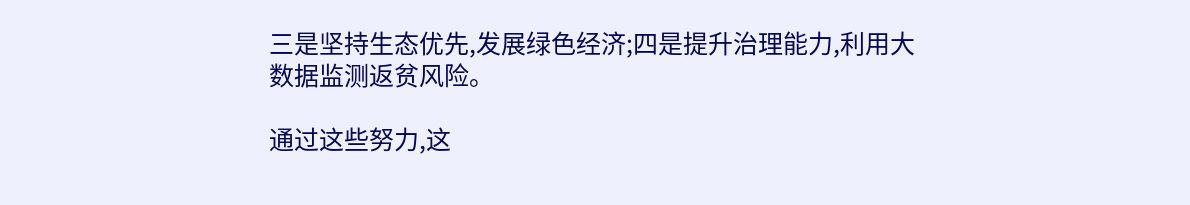三是坚持生态优先,发展绿色经济;四是提升治理能力,利用大数据监测返贫风险。

通过这些努力,这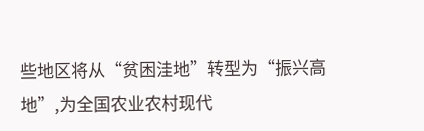些地区将从“贫困洼地”转型为“振兴高地”,为全国农业农村现代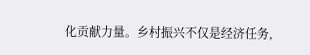化贡献力量。乡村振兴不仅是经济任务,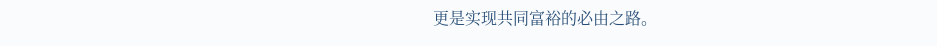更是实现共同富裕的必由之路。